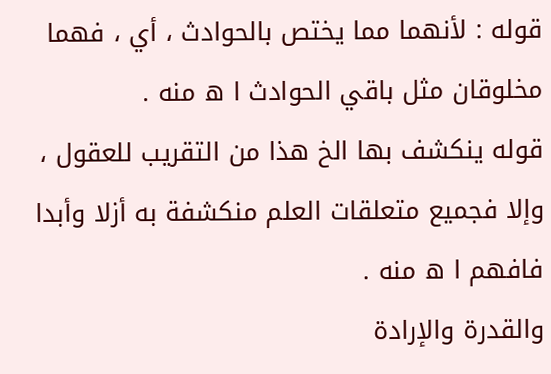قوله : لأنهما مما يختص بالحوادث ، أي ، فهما مخلوقان مثل باقي الحوادث ا ه منه .
قوله ينكشف بها الخ هذا من التقريب للعقول ، وإلا فجميع متعلقات العلم منكشفة به أزلا وأبدا فافهم ا ه منه .
والقدرة والإرادة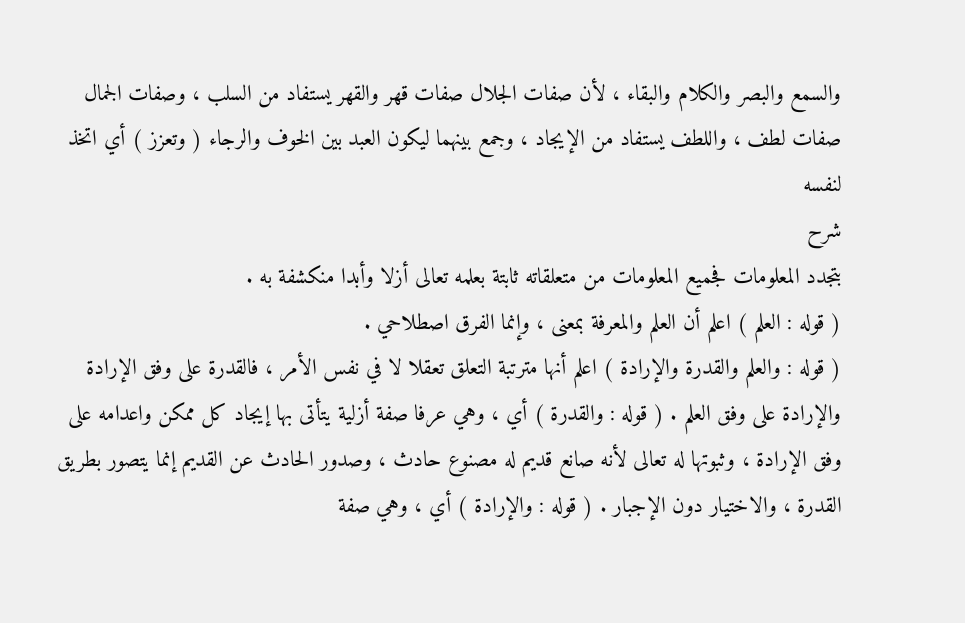والسمع والبصر والكلام والبقاء ، لأن صفات الجلال صفات قهر والقهر يستفاد من السلب ، وصفات الجمال صفات لطف ، واللطف يستفاد من الإيجاد ، وجمع بينهما ليكون العبد بين الخوف والرجاء ( وتعزز ) أي اتخذ لنفسه
شرح
بتجدد المعلومات فجميع المعلومات من متعلقاته ثابتة بعلمه تعالى أزلا وأبدا منكشفة به .
( قوله : العلم ) اعلم أن العلم والمعرفة بمعنى ، وإنما الفرق اصطلاحي .
( قوله : والعلم والقدرة والإرادة ) اعلم أنها مترتبة التعلق تعقلا لا في نفس الأمر ، فالقدرة على وفق الإرادة والإرادة على وفق العلم . ( قوله : والقدرة ) أي ، وهي عرفا صفة أزلية يتأتى بها إيجاد كل ممكن واعدامه على وفق الإرادة ، وثبوتها له تعالى لأنه صانع قديم له مصنوع حادث ، وصدور الحادث عن القديم إنما يتصور بطريق القدرة ، والاختيار دون الإجبار . ( قوله : والإرادة ) أي ، وهي صفة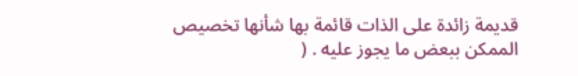قديمة زائدة على الذات قائمة بها شأنها تخصيص الممكن ببعض ما يجوز عليه . (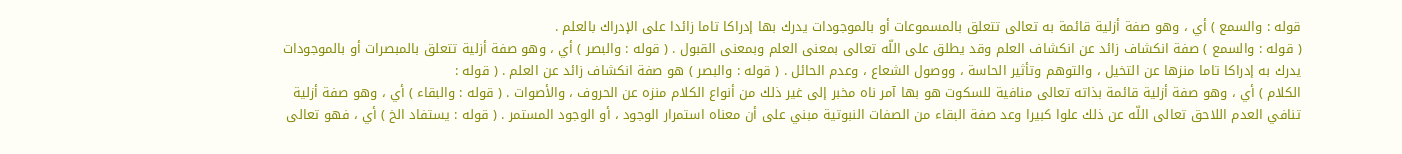قوله : والسمع ) أي ، وهو صفة أزلية قائمة به تعالى تتعلق بالمسموعات أو بالموجودات يدرك بها إدراكا تاما زائدا على الإدراك بالعلم .
( قوله : والسمع ) صفة انكشاف زائد عن انكشاف العلم وقد يطلق على اللّه تعالى بمعنى العلم وبمعنى القبول . ( قوله : والبصر ) أي ، وهو صفة أزلية تتعلق بالمبصرات أو بالموجودات يدرك به إدراكا تاما منزها عن التخيل ، والتوهم وتأثير الحاسة ، ووصول الشعاع ، وعدم الحائل . ( قوله : والبصر ) هو صفة انكشاف زائد عن العلم . ( قوله :
الكلام ) أي ، وهو صفة أزلية قائمة بذاته تعالى منافية للسكوت هو بها آمر ناه مخبر إلى غير ذلك من أنواع الكلام منزه عن الحروف ، والأصوات . ( قوله : والبقاء ) أي ، وهو صفة أزلية تنافي العدم اللاحق تعالى اللّه عن ذلك علوا كبيرا وعد صفة البقاء من الصفات النبوتية مبني على أن معناه استمرار الوجود ، أو الوجود المستمر . ( قوله : يستفاد الخ ) أي ، فهو تعالى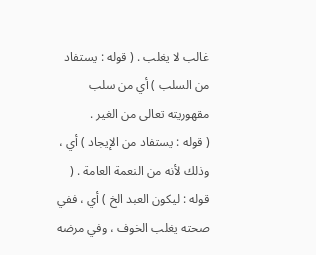غالب لا يغلب . ( قوله : يستفاد من السلب ) أي من سلب مقهوريته تعالى من الغير .
( قوله : يستفاد من الإيجاد ) أي ، وذلك لأنه من النعمة العامة . ( قوله : ليكون العبد الخ ) أي ، ففي صحته يغلب الخوف ، وفي مرضه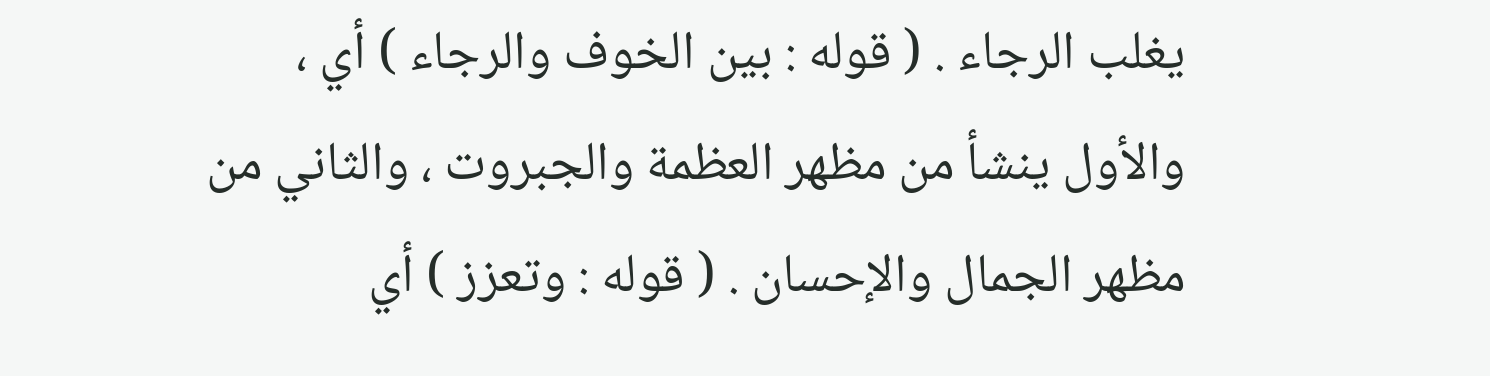يغلب الرجاء . ( قوله : بين الخوف والرجاء ) أي ، والأول ينشأ من مظهر العظمة والجبروت ، والثاني من مظهر الجمال والإحسان . ( قوله : وتعزز ) أي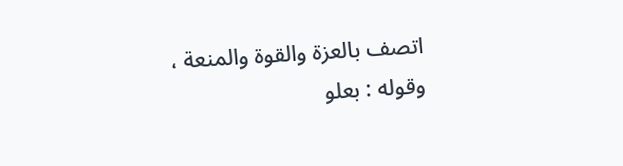اتصف بالعزة والقوة والمنعة ، وقوله : بعلو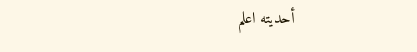أحديته اعلم